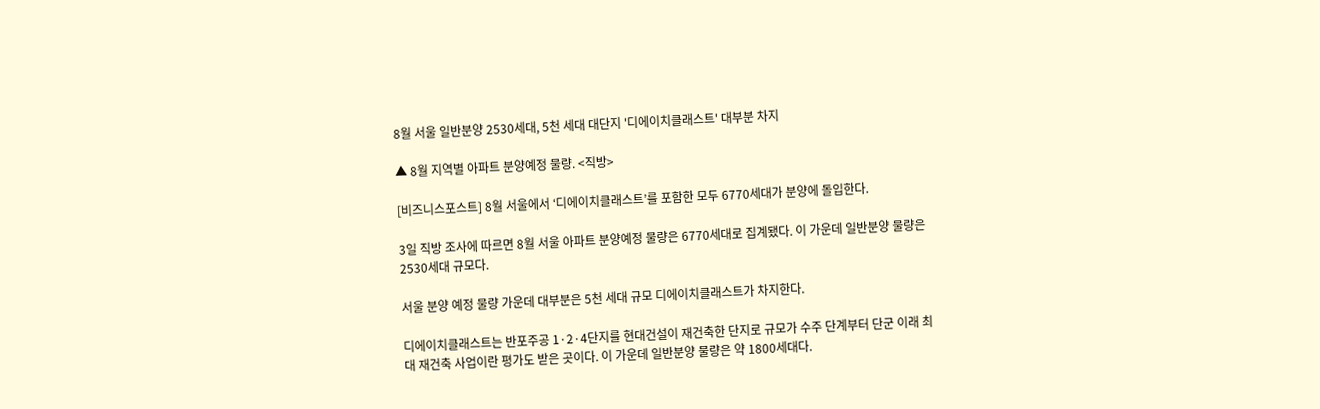8월 서울 일반분양 2530세대, 5천 세대 대단지 '디에이치클래스트' 대부분 차지

▲ 8월 지역별 아파트 분양예정 물량. <직방>

[비즈니스포스트] 8월 서울에서 ‘디에이치클래스트’를 포함한 모두 6770세대가 분양에 돌입한다.

3일 직방 조사에 따르면 8월 서울 아파트 분양예정 물량은 6770세대로 집계됐다. 이 가운데 일반분양 물량은 2530세대 규모다.

서울 분양 예정 물량 가운데 대부분은 5천 세대 규모 디에이치클래스트가 차지한다.

디에이치클래스트는 반포주공 1·2·4단지를 현대건설이 재건축한 단지로 규모가 수주 단계부터 단군 이래 최대 재건축 사업이란 평가도 받은 곳이다. 이 가운데 일반분양 물량은 약 1800세대다.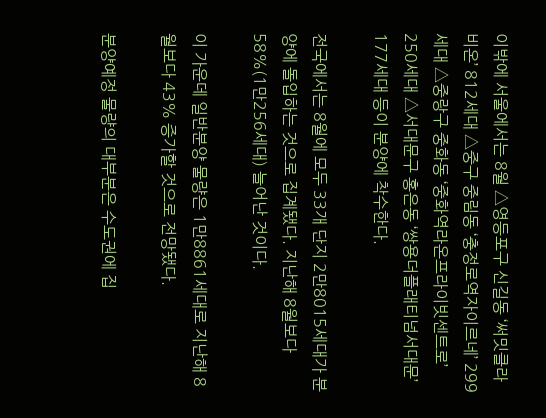이밖에 서울에서는 8월 △영등포구 신길동 ‘써밋클라비온’ 812세대 △중구 중림동 ‘충정로역자이르네’ 299세대 △중랑구 중화동 ‘중화역라온프라이빗센트로’ 250세대 △서대문구 홍은동 ‘쌍용더플래티넘서대문’ 177세대 등이 분양에 착수한다.

전국에서는 8월에 모두 33개 단지 2만8015세대가 분양에 돌입하는 것으로 집계됐다. 지난해 8월보다 58%(1만256세대) 늘어난 것이다.

이 가운데 일반분양 물량은 1만8861세대로 지난해 8월보다 43% 증가할 것으로 전망됐다.

분양예정 물량의 대부분은 수도권에 집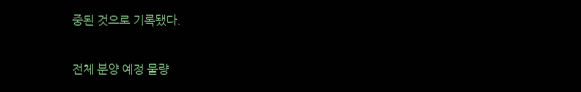중된 것으로 기록됐다.

전체 분양 예정 물량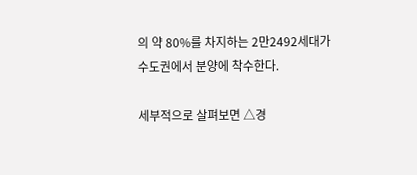의 약 80%를 차지하는 2만2492세대가 수도권에서 분양에 착수한다.

세부적으로 살펴보면 △경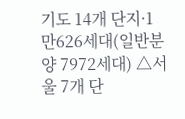기도 14개 단지·1만626세대(일반분양 7972세대) △서울 7개 단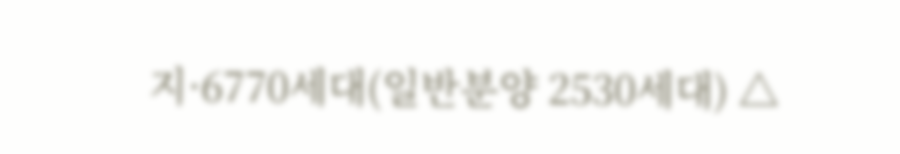지·6770세대(일반분양 2530세대) △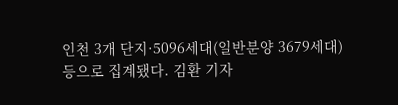인천 3개 단지·5096세대(일반분양 3679세대) 등으로 집계됐다. 김환 기자